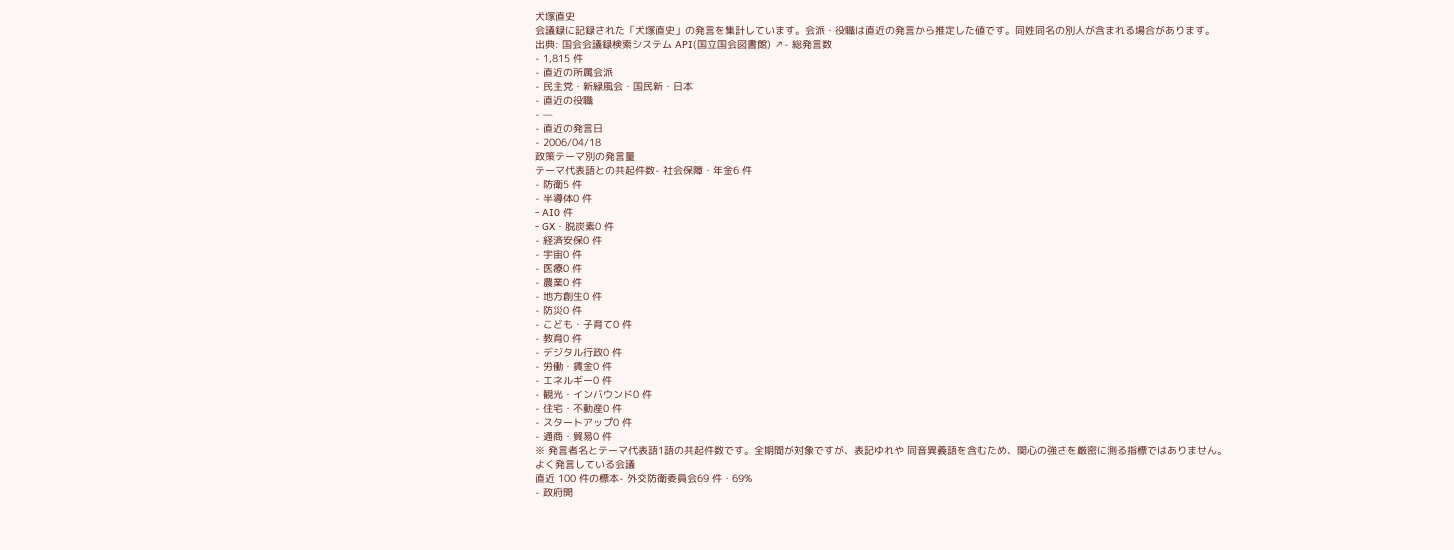犬塚直史
会議録に記録された「犬塚直史」の発言を集計しています。会派・役職は直近の発言から推定した値です。同姓同名の別人が含まれる場合があります。
出典: 国会会議録検索システム API(国立国会図書館) ↗- 総発言数
- 1,815 件
- 直近の所属会派
- 民主党・新緑風会・国民新・日本
- 直近の役職
- —
- 直近の発言日
- 2006/04/18
政策テーマ別の発言量
テーマ代表語との共起件数- 社会保障・年金6 件
- 防衛5 件
- 半導体0 件
- AI0 件
- GX・脱炭素0 件
- 経済安保0 件
- 宇宙0 件
- 医療0 件
- 農業0 件
- 地方創生0 件
- 防災0 件
- こども・子育て0 件
- 教育0 件
- デジタル行政0 件
- 労働・賃金0 件
- エネルギー0 件
- 観光・インバウンド0 件
- 住宅・不動産0 件
- スタートアップ0 件
- 通商・貿易0 件
※ 発言者名とテーマ代表語1語の共起件数です。全期間が対象ですが、表記ゆれや 同音異義語を含むため、関心の強さを厳密に測る指標ではありません。
よく発言している会議
直近 100 件の標本- 外交防衛委員会69 件・69%
- 政府開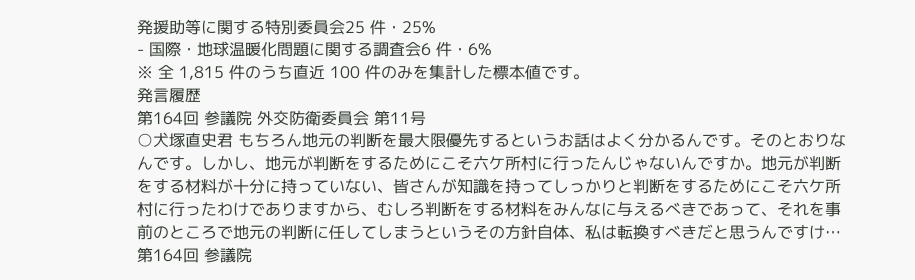発援助等に関する特別委員会25 件・25%
- 国際・地球温暖化問題に関する調査会6 件・6%
※ 全 1,815 件のうち直近 100 件のみを集計した標本値です。
発言履歴
第164回 参議院 外交防衛委員会 第11号
○犬塚直史君 もちろん地元の判断を最大限優先するというお話はよく分かるんです。そのとおりなんです。しかし、地元が判断をするためにこそ六ケ所村に行ったんじゃないんですか。地元が判断をする材料が十分に持っていない、皆さんが知識を持ってしっかりと判断をするためにこそ六ケ所村に行ったわけでありますから、むしろ判断をする材料をみんなに与えるべきであって、それを事前のところで地元の判断に任してしまうというその方針自体、私は転換すべきだと思うんですけ…
第164回 参議院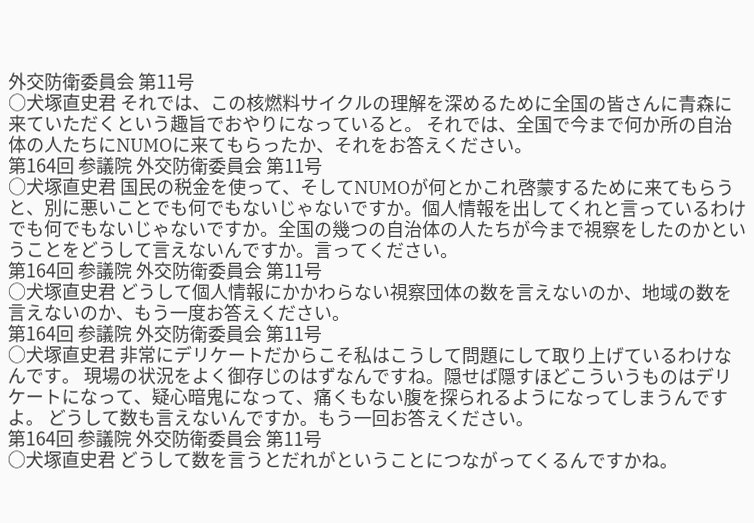外交防衛委員会 第11号
○犬塚直史君 それでは、この核燃料サイクルの理解を深めるために全国の皆さんに青森に来ていただくという趣旨でおやりになっていると。 それでは、全国で今まで何か所の自治体の人たちにNUMOに来てもらったか、それをお答えください。
第164回 参議院 外交防衛委員会 第11号
○犬塚直史君 国民の税金を使って、そしてNUMOが何とかこれ啓蒙するために来てもらうと、別に悪いことでも何でもないじゃないですか。個人情報を出してくれと言っているわけでも何でもないじゃないですか。全国の幾つの自治体の人たちが今まで視察をしたのかということをどうして言えないんですか。言ってください。
第164回 参議院 外交防衛委員会 第11号
○犬塚直史君 どうして個人情報にかかわらない視察団体の数を言えないのか、地域の数を言えないのか、もう一度お答えください。
第164回 参議院 外交防衛委員会 第11号
○犬塚直史君 非常にデリケートだからこそ私はこうして問題にして取り上げているわけなんです。 現場の状況をよく御存じのはずなんですね。隠せば隠すほどこういうものはデリケートになって、疑心暗鬼になって、痛くもない腹を探られるようになってしまうんですよ。 どうして数も言えないんですか。もう一回お答えください。
第164回 参議院 外交防衛委員会 第11号
○犬塚直史君 どうして数を言うとだれがということにつながってくるんですかね。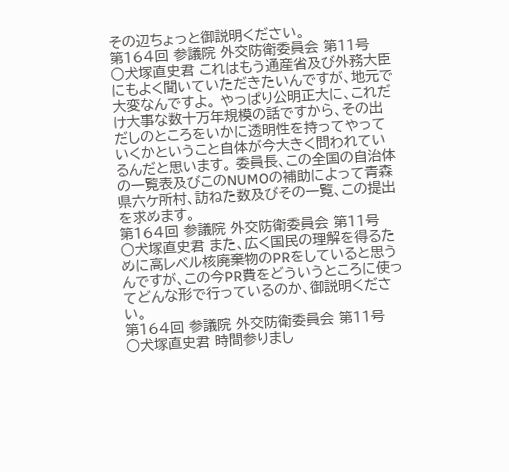その辺ちょっと御説明ください。
第164回 参議院 外交防衛委員会 第11号
○犬塚直史君 これはもう通産省及び外務大臣にもよく聞いていただきたいんですが、地元で大変なんですよ。 やっぱり公明正大に、これだけ大事な数十万年規模の話ですから、その出だしのところをいかに透明性を持ってやっていくかということ自体が今大きく問われているんだと思います。 委員長、この全国の自治体の一覧表及びこのNUMOの補助によって青森県六ケ所村、訪ねた数及びその一覧、この提出を求めます。
第164回 参議院 外交防衛委員会 第11号
○犬塚直史君 また、広く国民の理解を得るために高レベル核廃棄物のPRをしていると思うんですが、この今PR費をどういうところに使ってどんな形で行っているのか、御説明ください。
第164回 参議院 外交防衛委員会 第11号
○犬塚直史君 時間参りまし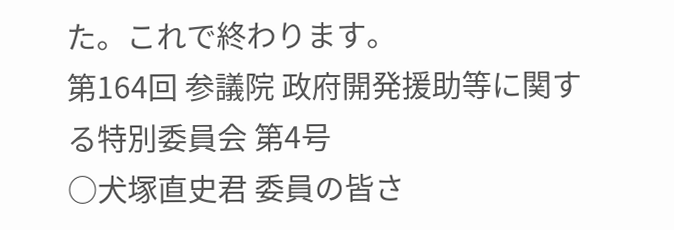た。これで終わります。
第164回 参議院 政府開発援助等に関する特別委員会 第4号
○犬塚直史君 委員の皆さ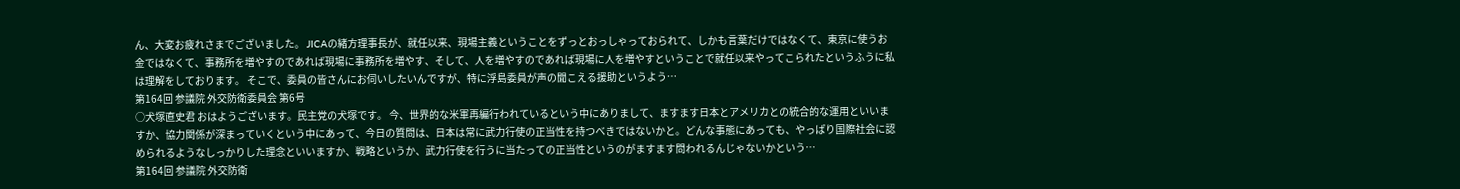ん、大変お疲れさまでございました。 JICAの緒方理事長が、就任以来、現場主義ということをずっとおっしゃっておられて、しかも言葉だけではなくて、東京に使うお金ではなくて、事務所を増やすのであれば現場に事務所を増やす、そして、人を増やすのであれば現場に人を増やすということで就任以来やってこられたというふうに私は理解をしております。 そこで、委員の皆さんにお伺いしたいんですが、特に浮島委員が声の聞こえる援助というよう…
第164回 参議院 外交防衛委員会 第6号
○犬塚直史君 おはようございます。民主党の犬塚です。 今、世界的な米軍再編行われているという中にありまして、ますます日本とアメリカとの統合的な運用といいますか、協力関係が深まっていくという中にあって、今日の質問は、日本は常に武力行使の正当性を持つべきではないかと。どんな事態にあっても、やっぱり国際社会に認められるようなしっかりした理念といいますか、戦略というか、武力行使を行うに当たっての正当性というのがますます問われるんじゃないかという…
第164回 参議院 外交防衛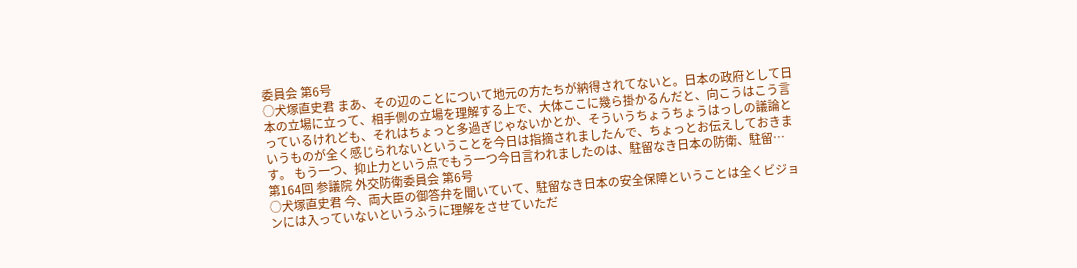委員会 第6号
○犬塚直史君 まあ、その辺のことについて地元の方たちが納得されてないと。日本の政府として日本の立場に立って、相手側の立場を理解する上で、大体ここに幾ら掛かるんだと、向こうはこう言っているけれども、それはちょっと多過ぎじゃないかとか、そういうちょうちょうはっしの議論というものが全く感じられないということを今日は指摘されましたんで、ちょっとお伝えしておきます。 もう一つ、抑止力という点でもう一つ今日言われましたのは、駐留なき日本の防衛、駐留…
第164回 参議院 外交防衛委員会 第6号
○犬塚直史君 今、両大臣の御答弁を聞いていて、駐留なき日本の安全保障ということは全くビジョンには入っていないというふうに理解をさせていただ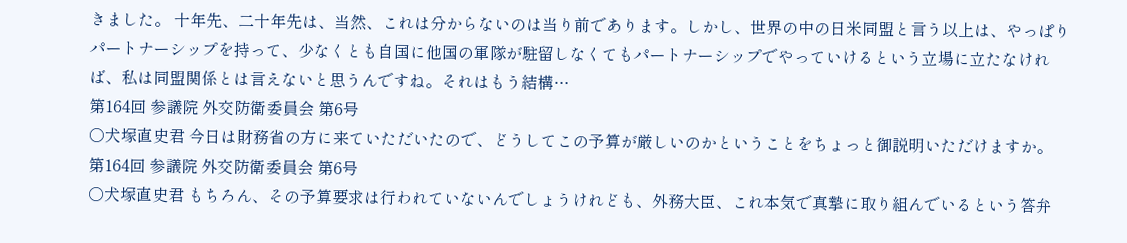きました。 十年先、二十年先は、当然、これは分からないのは当り前であります。しかし、世界の中の日米同盟と言う以上は、やっぱりパートナーシップを持って、少なくとも自国に他国の軍隊が駐留しなくてもパートナーシップでやっていけるという立場に立たなければ、私は同盟関係とは言えないと思うんですね。それはもう結構…
第164回 参議院 外交防衛委員会 第6号
○犬塚直史君 今日は財務省の方に来ていただいたので、どうしてこの予算が厳しいのかということをちょっと御説明いただけますか。
第164回 参議院 外交防衛委員会 第6号
○犬塚直史君 もちろん、その予算要求は行われていないんでしょうけれども、外務大臣、これ本気で真摯に取り組んでいるという答弁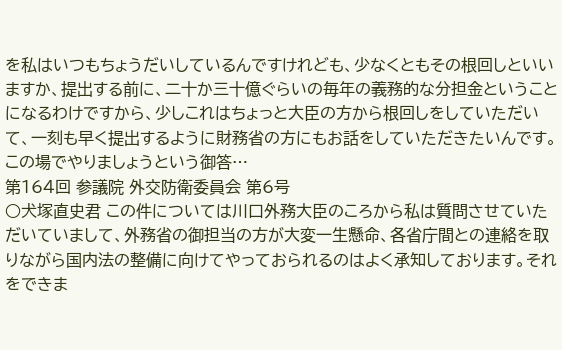を私はいつもちょうだいしているんですけれども、少なくともその根回しといいますか、提出する前に、二十か三十億ぐらいの毎年の義務的な分担金ということになるわけですから、少しこれはちょっと大臣の方から根回しをしていただいて、一刻も早く提出するように財務省の方にもお話をしていただきたいんです。 この場でやりましょうという御答…
第164回 参議院 外交防衛委員会 第6号
○犬塚直史君 この件については川口外務大臣のころから私は質問させていただいていまして、外務省の御担当の方が大変一生懸命、各省庁間との連絡を取りながら国内法の整備に向けてやっておられるのはよく承知しております。それをできま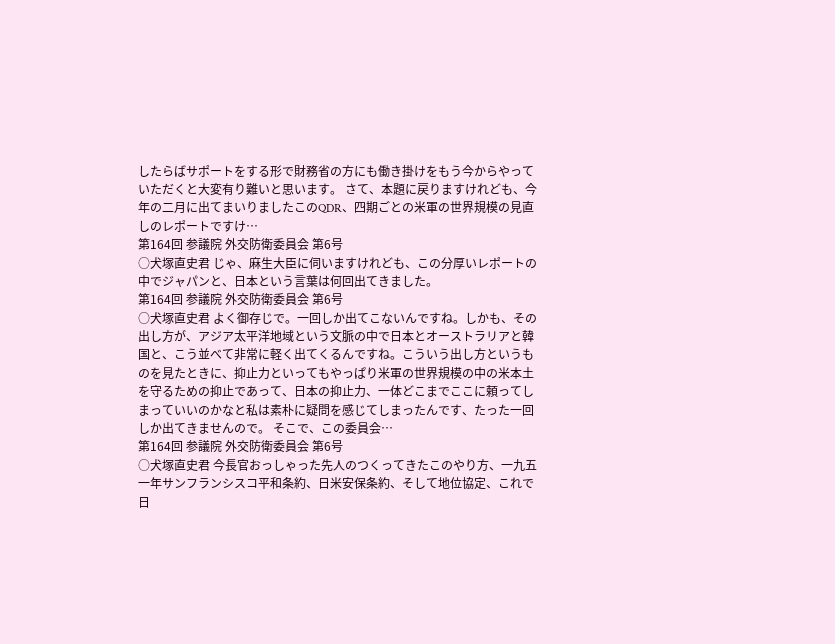したらばサポートをする形で財務省の方にも働き掛けをもう今からやっていただくと大変有り難いと思います。 さて、本題に戻りますけれども、今年の二月に出てまいりましたこのQDR、四期ごとの米軍の世界規模の見直しのレポートですけ…
第164回 参議院 外交防衛委員会 第6号
○犬塚直史君 じゃ、麻生大臣に伺いますけれども、この分厚いレポートの中でジャパンと、日本という言葉は何回出てきました。
第164回 参議院 外交防衛委員会 第6号
○犬塚直史君 よく御存じで。一回しか出てこないんですね。しかも、その出し方が、アジア太平洋地域という文脈の中で日本とオーストラリアと韓国と、こう並べて非常に軽く出てくるんですね。こういう出し方というものを見たときに、抑止力といってもやっぱり米軍の世界規模の中の米本土を守るための抑止であって、日本の抑止力、一体どこまでここに頼ってしまっていいのかなと私は素朴に疑問を感じてしまったんです、たった一回しか出てきませんので。 そこで、この委員会…
第164回 参議院 外交防衛委員会 第6号
○犬塚直史君 今長官おっしゃった先人のつくってきたこのやり方、一九五一年サンフランシスコ平和条約、日米安保条約、そして地位協定、これで日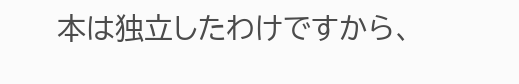本は独立したわけですから、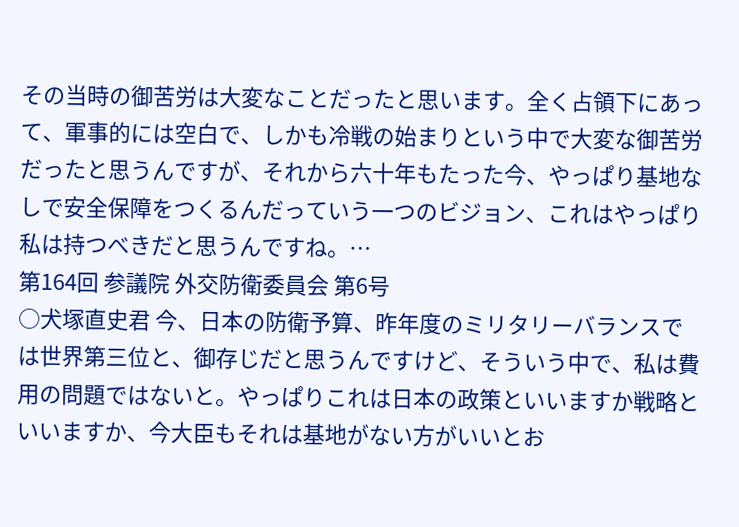その当時の御苦労は大変なことだったと思います。全く占領下にあって、軍事的には空白で、しかも冷戦の始まりという中で大変な御苦労だったと思うんですが、それから六十年もたった今、やっぱり基地なしで安全保障をつくるんだっていう一つのビジョン、これはやっぱり私は持つべきだと思うんですね。…
第164回 参議院 外交防衛委員会 第6号
○犬塚直史君 今、日本の防衛予算、昨年度のミリタリーバランスでは世界第三位と、御存じだと思うんですけど、そういう中で、私は費用の問題ではないと。やっぱりこれは日本の政策といいますか戦略といいますか、今大臣もそれは基地がない方がいいとお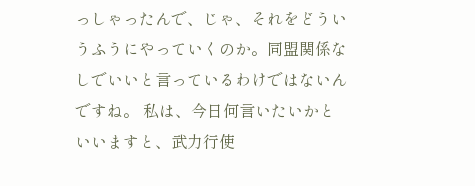っしゃったんで、じゃ、それをどういうふうにやっていくのか。同盟関係なしでいいと言っているわけではないんですね。 私は、今日何言いたいかといいますと、武力行使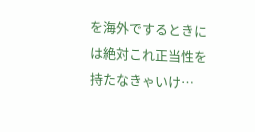を海外でするときには絶対これ正当性を持たなきゃいけ…